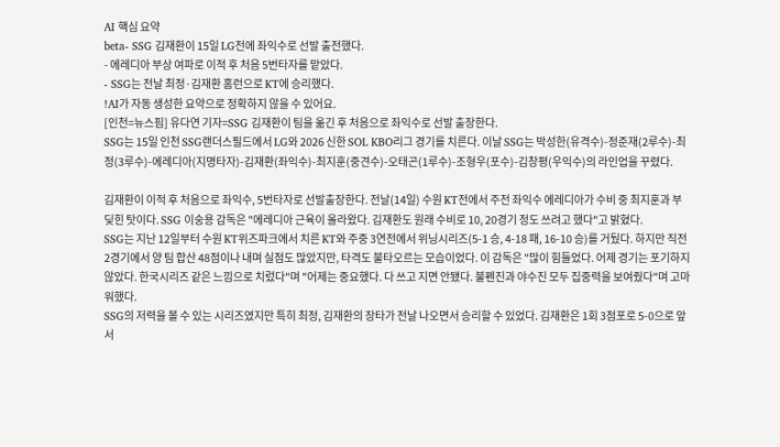AI 핵심 요약
beta- SSG 김재환이 15일 LG전에 좌익수로 선발 출전했다.
- 에레디아 부상 여파로 이적 후 처음 5번타자를 맡았다.
- SSG는 전날 최정·김재환 홈런으로 KT에 승리했다.
!AI가 자동 생성한 요약으로 정확하지 않을 수 있어요.
[인천=뉴스핌] 유다연 기자=SSG 김재환이 팀을 옮긴 후 처음으로 좌익수로 선발 출장한다.
SSG는 15일 인천 SSG랜더스필드에서 LG와 2026 신한 SOL KBO리그 경기를 치른다. 이날 SSG는 박성한(유격수)-정준재(2루수)-최정(3루수)-에레디아(지명타자)-김재환(좌익수)-최지훈(중견수)-오태곤(1루수)-조형우(포수)-김창평(우익수)의 라인업을 꾸렸다.

김재환이 이적 후 처음으로 좌익수, 5번타자로 선발출장한다. 전날(14일) 수원 KT전에서 주전 좌익수 에레디아가 수비 중 최지훈과 부딪힌 탓이다. SSG 이숭용 감독은 "에레디아 근육이 올라왔다. 김재환도 원래 수비로 10, 20경기 정도 쓰려고 했다"고 밝혔다.
SSG는 지난 12일부터 수원 KT위즈파크에서 치른 KT와 주중 3연전에서 위닝시리즈(5-1 승, 4-18 패, 16-10 승)를 거뒀다. 하지만 직전 2경기에서 양 팀 합산 48점이나 내며 실점도 많았지만, 타격도 불타오르는 모습이었다. 이 감독은 "많이 힘들었다. 어제 경기는 포기하지 않았다. 한국시리즈 같은 느낌으로 치렀다"며 "어제는 중요했다. 다 쓰고 지면 안됐다. 불펜진과 야수진 모두 집중력을 보여줬다"며 고마워했다.
SSG의 저력을 볼 수 있는 시리즈였지만 특히 최정, 김재환의 장타가 전날 나오면서 승리할 수 있었다. 김재환은 1회 3점포로 5-0으로 앞서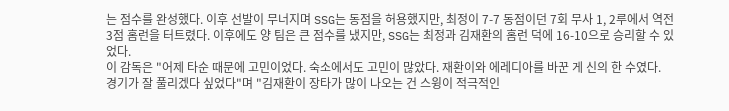는 점수를 완성했다. 이후 선발이 무너지며 SSG는 동점을 허용했지만, 최정이 7-7 동점이던 7회 무사 1, 2루에서 역전 3점 홈런을 터트렸다. 이후에도 양 팀은 큰 점수를 냈지만, SSG는 최정과 김재환의 홈런 덕에 16-10으로 승리할 수 있었다.
이 감독은 "어제 타순 때문에 고민이었다. 숙소에서도 고민이 많았다. 재환이와 에레디아를 바꾼 게 신의 한 수였다. 경기가 잘 풀리겠다 싶었다"며 "김재환이 장타가 많이 나오는 건 스윙이 적극적인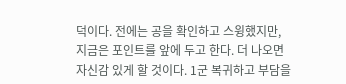덕이다. 전에는 공을 확인하고 스윙했지만, 지금은 포인트를 앞에 두고 한다. 더 나오면 자신감 있게 할 것이다. 1군 복귀하고 부담을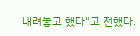내려놓고 했다"고 전했다.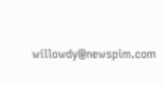willowdy@newspim.com